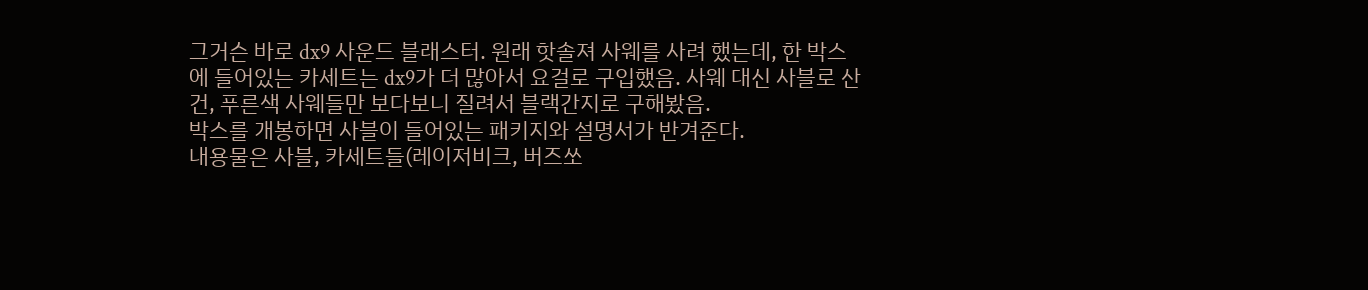그거슨 바로 dx9 사운드 블래스터. 원래 핫솔져 사웨를 사려 했는데, 한 박스에 들어있는 카세트는 dx9가 더 많아서 요걸로 구입했음. 사웨 대신 사블로 산 건, 푸른색 사웨들만 보다보니 질려서 블랙간지로 구해봤음.
박스를 개봉하면 사블이 들어있는 패키지와 설명서가 반겨준다.
내용물은 사블, 카세트들(레이저비크, 버즈쏘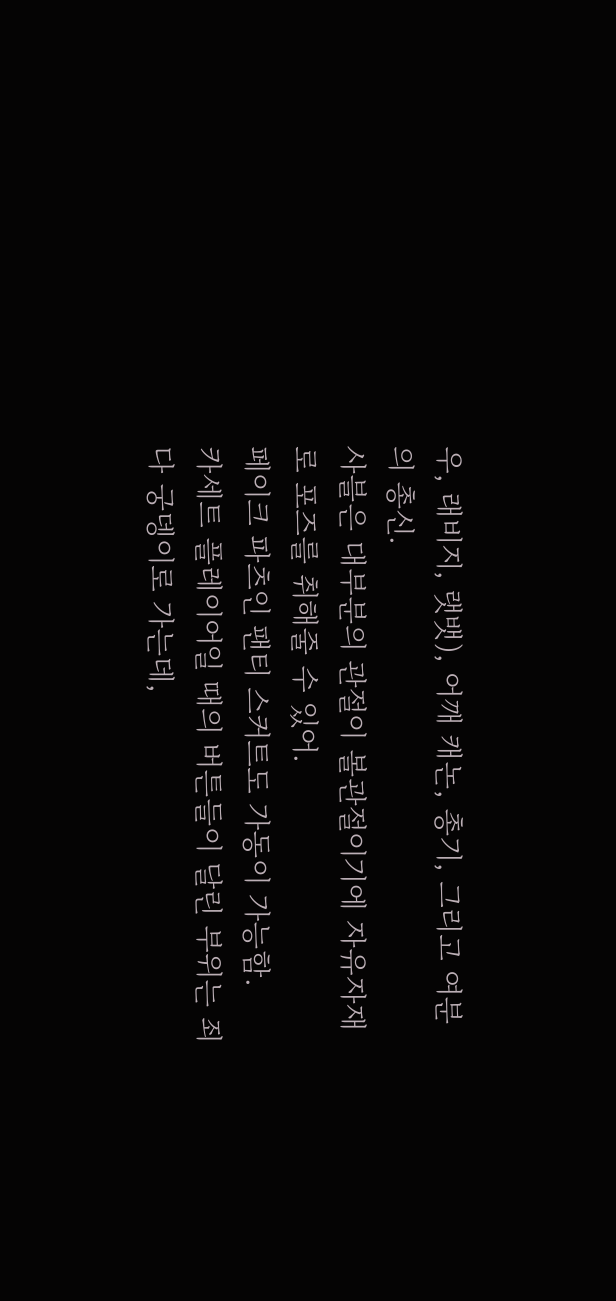우, 래비지, 랫뱃), 어깨 캐논, 총기, 그리고 여분의 총신.
사블은 대부분의 관절이 볼관절이기에 자유자재로 포즈를 취해줄 수 있어.
페이크 파츠인 팬티 스커트도 가동이 가능함.
카세트 플레이어일 때의 버튼들이 달린 부위는 죄다 궁뎅이로 가는데,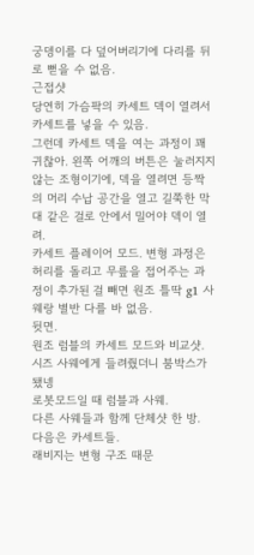궁뎅이를 다 덮어버리기에 다리를 뒤로 뻗을 수 없음.
근접샷
당연히 가슴팍의 카세트 덱이 열려서 카세트를 넣을 수 있음.
그런데 카세트 덱을 여는 과정이 꽤 귀찮아. 왼쪽 어깨의 버튼은 눌러지지 않는 조형이기에, 덱을 열려면 등짝의 머리 수납 공간을 열고 길쭉한 막대 같은 걸로 안에서 밀어야 덱이 열려.
카세트 플레이어 모드. 변형 과정은 허리를 돌리고 무릎을 접어주는 과정이 추가된 걸 빼면 원조 틀딱 g1 사웨랑 별반 다를 바 없음.
뒷면.
원조 럼블의 카세트 모드와 비교샷.
시즈 사웨에게 들려줬더니 붐박스가 됐넹
로봇모드일 때 럼블과 사웨.
다른 사웨들과 함께 단체샷 한 방.
다음은 카세트들.
래비지는 변형 구조 때문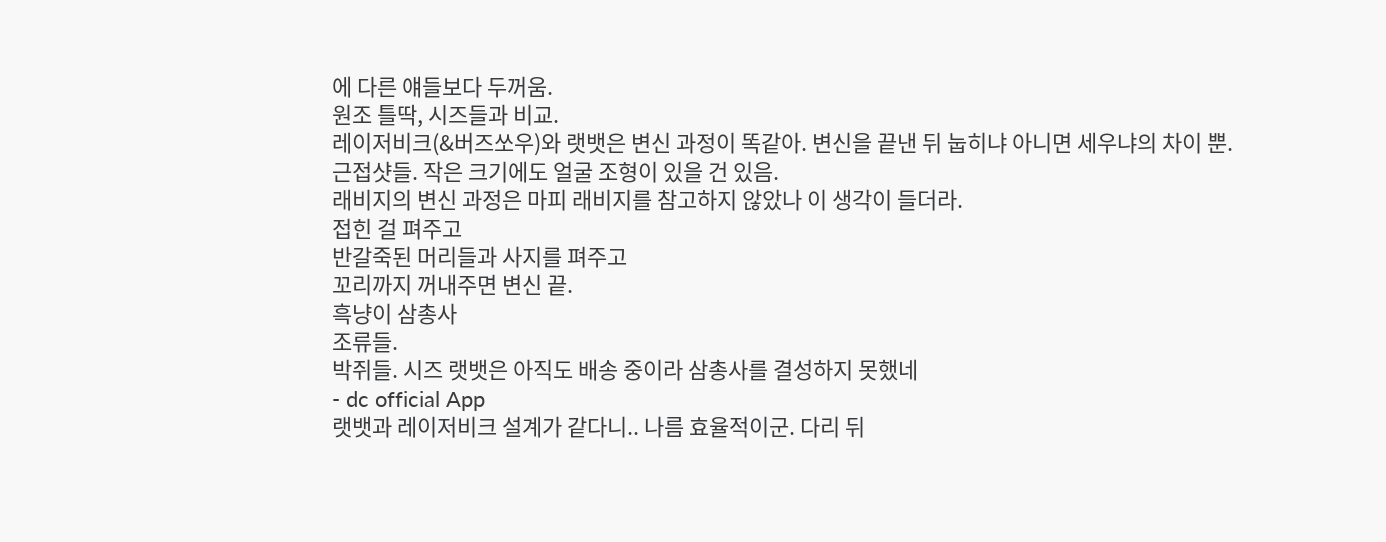에 다른 얘들보다 두꺼움.
원조 틀딱, 시즈들과 비교.
레이저비크(&버즈쏘우)와 랫뱃은 변신 과정이 똑같아. 변신을 끝낸 뒤 눕히냐 아니면 세우냐의 차이 뿐.
근접샷들. 작은 크기에도 얼굴 조형이 있을 건 있음.
래비지의 변신 과정은 마피 래비지를 참고하지 않았나 이 생각이 들더라.
접힌 걸 펴주고
반갈죽된 머리들과 사지를 펴주고
꼬리까지 꺼내주면 변신 끝.
흑냥이 삼총사
조류들.
박쥐들. 시즈 랫뱃은 아직도 배송 중이라 삼총사를 결성하지 못했네
- dc official App
랫뱃과 레이저비크 설계가 같다니.. 나름 효율적이군. 다리 뒤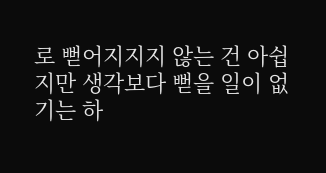로 뻗어지지지 않는 건 아쉽지만 생각보다 뻗을 일이 없기는 하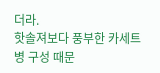더라.
핫솔져보다 풍부한 카세트병 구성 때문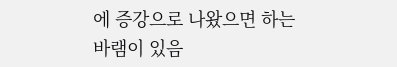에 증강으로 나왔으면 하는 바램이 있음